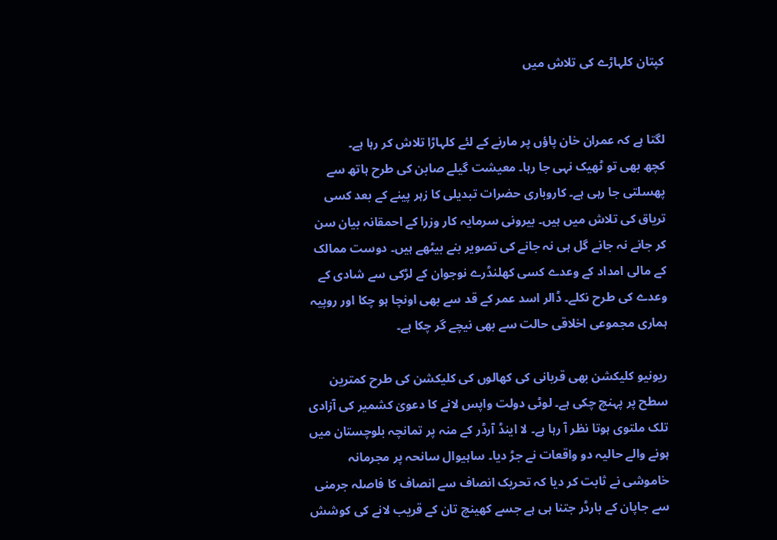کپتان کلہاڑے کی تلاش میں


لگتا ہے کہ عمران خان پاؤں پر مارنے کے لئے کلہاڑا تلاش کر رہا ہے۔
کچھ بھی تو ٹھیک نہی جا رہا۔ معیشت گیلے صابن کی طرح ہاتھ سے پھسلتی جا رہی ہے۔ کاروباری حضرات تبدیلی کا زہر پینے کے بعد کسی تریاق کی تلاش میں ہیں۔ بیرونی سرمایہ کار وزرا کے احمقانہ بیان سن کر جانے نہ جانے گل ہی نہ جانے کی تصویر بنے بیٹھے ہیں۔ دوست ممالک کے مالی امداد کے وعدے کسی کھلنڈرے نوجوان کے لڑکی سے شادی کے وعدے کی طرح نکلے۔ ڈالر اسد عمر کے قد سے بھی اونچا ہو چکا اور روپیہ ہماری مجموعی اخلاقی حالت سے بھی نیچے گر چکا ہے۔

ریونیو کلیکشن بھی قربانی کی کھالوں کی کلیکشن کی طرح کمترین سطح پر پہنچ چکی ہے۔ لوٹی دولت واپس لانے کا دعویٰ کشمیر کی آزادی تلک ملتوی ہوتا نظر آ رہا ہے۔ لا اینڈ آرڈر کے منہ پر تمانچہ بلوچستان میں ہونے والے حالیہ دو واقعات نے جڑ دیا۔ ساہیوال سانحہ پر مجرمانہ خاموشی نے ثابت کر دیا کہ تحریک انصاف سے انصاف کا فاصلہ جرمنی سے جاپان کے بارڈر جتنا ہی ہے جسے کھینچ تان کے قریب لانے کی کوشش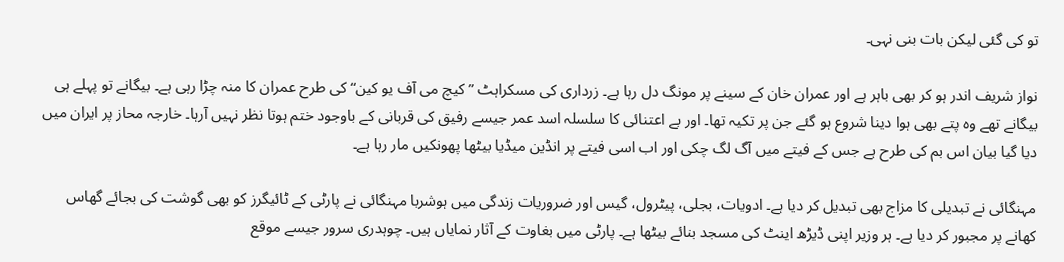تو کی گئی لیکن بات بنی نہی۔

نواز شریف اندر ہو کر بھی باہر ہے اور عمران خان کے سینے پر مونگ دل رہا ہے۔ زرداری کی مسکراہٹ ”کیچ می آف یو کین“ کی طرح عمران کا منہ چڑا رہی ہے۔ بیگانے تو پہلے ہی بیگانے تھے وہ پتے بھی ہوا دینا شروع ہو گئے جن پر تکیہ تھا۔ اور بے اعتنائی کا سلسلہ اسد عمر جیسے رفیق کی قربانی کے باوجود ختم ہوتا نظر نہیں آرہا۔ خارجہ محاز پر ایران میں دیا گیا بیان اس بم کی طرح ہے جس کے فیتے میں آگ لگ چکی اور اب اسی فیتے پر انڈین میڈیا بیٹھا پھونکیں مار رہا ہے۔

مہنگائی نے تبدیلی کا مزاج بھی تبدیل کر دیا ہے۔ ادویات، بجلی، پیٹرول، گیس اور ضروریات زندگی میں ہوشربا مہنگائی نے پارٹی کے ٹائیگرز کو بھی گوشت کی بجائے گھاس کھانے پر مجبور کر دیا ہے۔ ہر وزیر اپنی ڈیڑھ اینٹ کی مسجد بنائے بیٹھا ہے۔ پارٹی میں بغاوت کے آثار نمایاں ہیں۔ چوہدری سرور جیسے موقع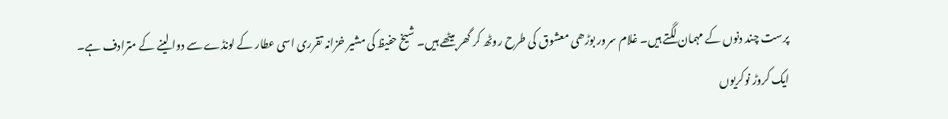پرست چند دنوں کے مہمان لگتے ہیں۔ غلام سرور بوڑھی معشوق کی طرح روٹھ کر گھر بیٹھے ہیں۔ شیخ حفیظ کی مشیر خزانہ تقرری اسی عطار کے لونڈے سے دوا لینے کے مترادف ہے۔ ایک کروڑ نوکریوں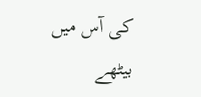کی آس میں بیٹھے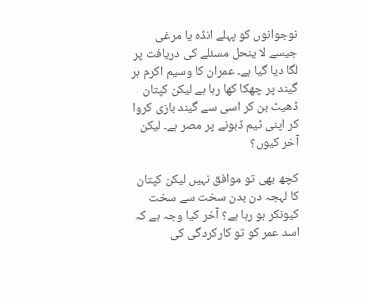نوجوانوں کو پہلے انڈہ یا مرغی جیسے لا ینحل مسئلے کی دریافت پر لگا دیا گیا ہے۔ عمران کا وسیم اکرم ہر گیند پر چھکا کھا رہا ہے لیکن کپتان ڈھیٹ بن کر اسی سے گیند بازی کروا کر اپنی ٹیم ڈبونے پر مصر ہے۔ لیکن آخر کیوں؟

کچھ بھی تو موافق نہیں لیکن کپتان کا لہجہ دن بدن سخت سے سخت کیونکر ہو رہا ہے؟ آخر کیا وجہ ہے کہ اسد عمر کو تو کارکردگی کی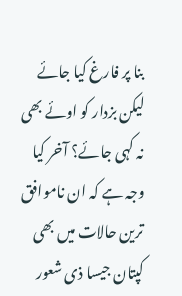بنا پر فارغ کیا جائے لیکن بزدار کو اوئے بھی نہ کہی جائے؟ آخر کیا وجہ ہے کہ ان ناموافق ترین حالات میں بھی کپتان جیسا ذی شعور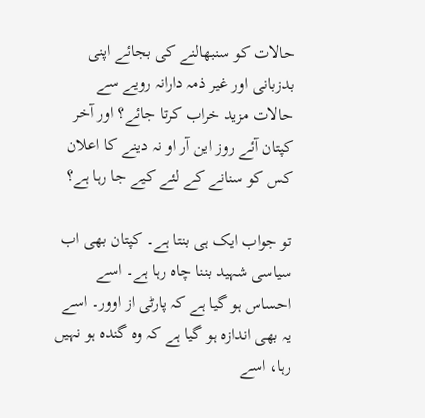حالات کو سنبھالنے کی بجائے اپنی بدزبانی اور غیر ذمہ دارانہ رویے سے حالات مزید خراب کرتا جائے؟ اور آخر کپتان آئے روز این آر او نہ دینے کا اعلان کس کو سنانے کے لئے کیے جا رہا ہے؟

تو جواب ایک ہی بنتا ہے۔ کپتان بھی اب سیاسی شہید بننا چاہ رہا ہے۔ اسے احساس ہو گیا ہے کہ پارٹی از اوور۔ اسے یہ بھی اندازہ ہو گیا ہے کہ وہ گندہ ہو نہیں رہا، اسے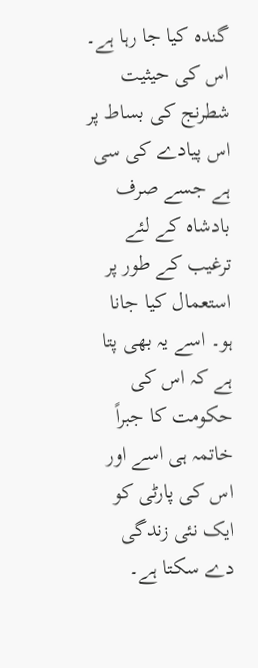گندہ کیا جا رہا ہے۔ اس کی حیثیت شطرنج کی بساط پر اس پیادے کی سی ہے جسے صرف بادشاہ کے لئے ترغیب کے طور پر استعمال کیا جانا ہو۔ اسے یہ بھی پتا ہے کہ اس کی حکومت کا جبراً خاتمہ ہی اسے اور اس کی پارٹی کو ایک نئی زندگی دے سکتا ہے۔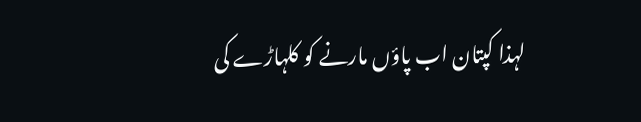لہذا کپتان اب پاؤں مارنے کو کلہاڑے کی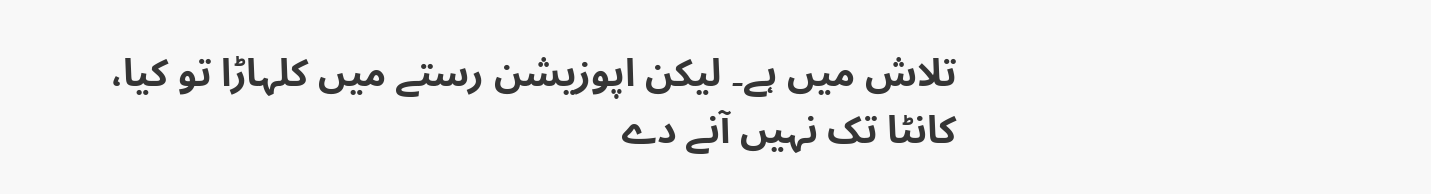تلاش میں ہے۔ لیکن اپوزیشن رستے میں کلہاڑا تو کیا، کانٹا تک نہیں آنے دے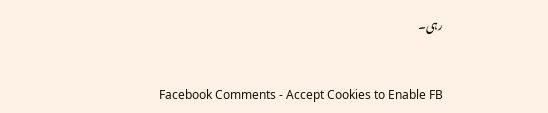رہی۔


Facebook Comments - Accept Cookies to Enable FB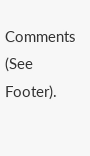Comments (See Footer).